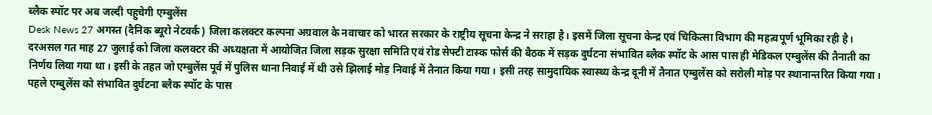ब्लैक स्पॉट पर अब जल्दी पहुचेगी एम्बुलेंस
Desk News 27 अगस्त (दैनिक ब्यूरो नेटवर्क) जिला कलक्टर कल्पना अग्रवाल के नवाचार को भारत सरकार के राष्ट्रीय सूचना केन्द्र ने सराहा है। इसमें जिला सूचना केन्द्र एवं चिकित्सा विभाग की महत्वपूर्ण भूमिका रही है।
दरअसल गत माह 27 जुलाई को जिला कलक्टर की अध्यक्षता में आयोजित जिला सड़क सुरक्षा समिति एवं रोड सेफ्टी टास्क फोर्स की बैठक में सड़क दुर्घटना संभावित ब्लैक स्पॉट के आस पास ही मेडिकल एम्बुलेंस की तैनाती का निर्णय लिया गया था। इसी के तहत जो एम्बुलेंस पूर्व में पुलिस थाना निवाई में थी उसे झिलाई मोड़ निवाई में तैनात किया गया। इसी तरह सामुदायिक स्वास्थ्य केन्द्र दूनी में तैनात एम्बुलेंस को सरोली मोड़ पर स्थानान्तरित किया गया।
पहले एम्बुलेंस को संभावित दुर्घटना ब्लैक स्पॉट के पास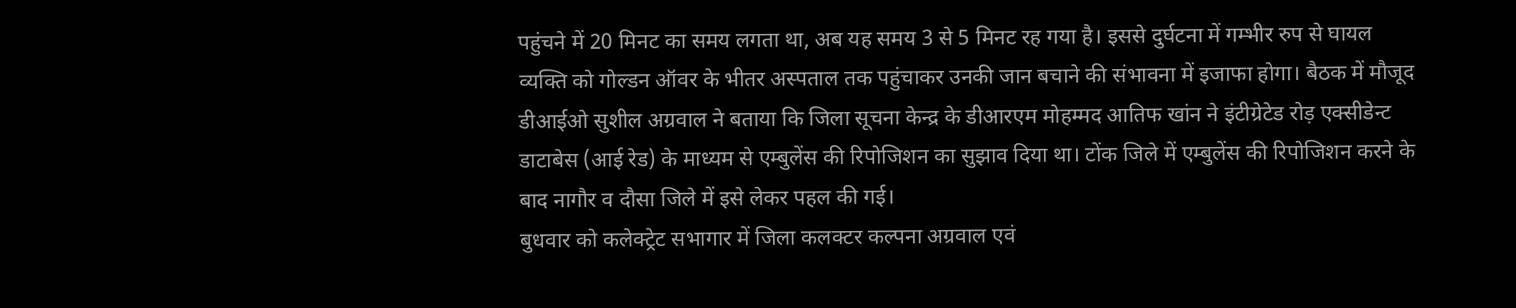पहुंचने में 20 मिनट का समय लगता था, अब यह समय 3 से 5 मिनट रह गया है। इससे दुर्घटना में गम्भीर रुप से घायल व्यक्ति को गोल्डन ऑवर के भीतर अस्पताल तक पहुंचाकर उनकी जान बचाने की संभावना में इजाफा होगा। बैठक में मौजूद डीआईओ सुशील अग्रवाल ने बताया कि जिला सूचना केन्द्र के डीआरएम मोहम्मद आतिफ खांन ने इंटीग्रेटेड रोड़ एक्सीडेन्ट डाटाबेस (आई रेड) के माध्यम से एम्बुलेंस की रिपोजिशन का सुझाव दिया था। टोंक जिले में एम्बुलेंस की रिपोजिशन करने के बाद नागौर व दौसा जिले में इसे लेकर पहल की गई।
बुधवार को कलेक्ट्रेट सभागार में जिला कलक्टर कल्पना अग्रवाल एवं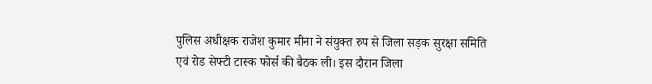पुलिस अधीक्षक राजेश कुमार मीना ने संयुक्त रुप से जिला सड़क सुरक्षा समिति एवं रोड सेफ्टी टास्क फोर्स की बैठक ली। इस दौरान जिला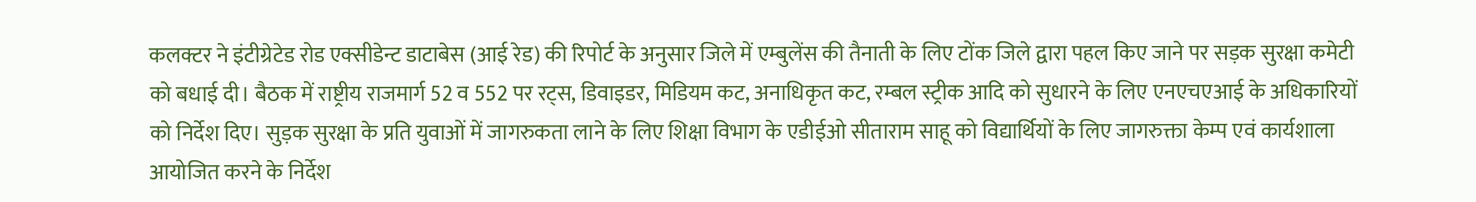कलक्टर ने इंटीग्रेटेड रोड एक्सीडेन्ट डाटाबेस (आई रेड) की रिपोर्ट के अनुसार जिले में एम्बुलेंस की तैनाती के लिए टोंक जिले द्वारा पहल किए जाने पर सड़क सुरक्षा कमेटी को बधाई दी। बैठक में राष्ट्रीय राजमार्ग 52 व 552 पर रट्स, डिवाइडर, मिडियम कट, अनाधिकृत कट, रम्बल स्ट्रीक आदि को सुधारने के लिए एनएचएआई के अधिकारियों को निर्देश दिए। सुड़क सुरक्षा के प्रति युवाओं में जागरुकता लाने के लिए शिक्षा विभाग के एडीईओ सीताराम साहू को विद्यार्थियों के लिए जागरुक्ता केम्प एवं कार्यशाला आयोजित करने के निर्देश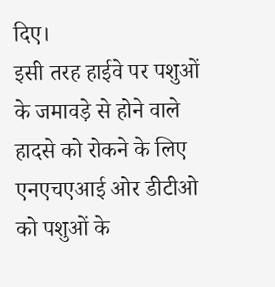दिए।
इसी तरह हाईवे पर पशुओं के जमावड़े से होने वाले हादसे को रोकने के लिए एनएचएआई ओर डीटीओ को पशुओं के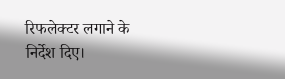रिफलेक्टर लगाने के निर्देश दिए।